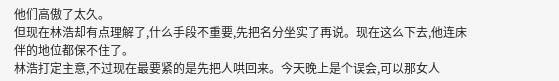他们高傲了太久。
但现在林浩却有点理解了,什么手段不重要,先把名分坐实了再说。现在这么下去,他连床伴的地位都保不住了。
林浩打定主意,不过现在最要紧的是先把人哄回来。今天晚上是个误会,可以那女人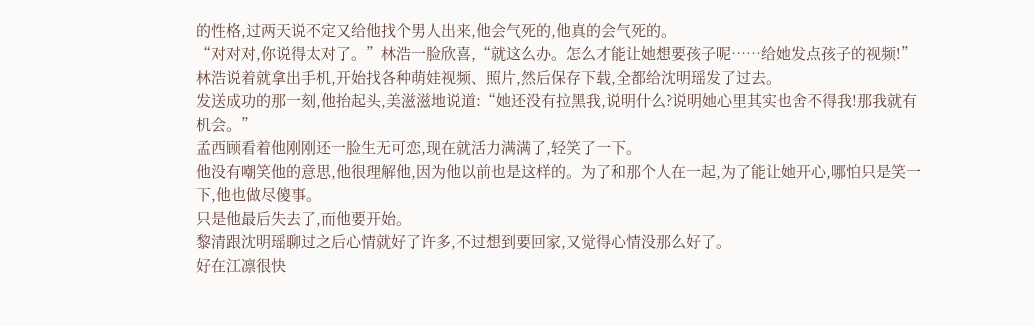的性格,过两天说不定又给他找个男人出来,他会气死的,他真的会气死的。
“对对对,你说得太对了。”林浩一脸欣喜,“就这么办。怎么才能让她想要孩子呢……给她发点孩子的视频!”
林浩说着就拿出手机,开始找各种萌娃视频、照片,然后保存下载,全都给沈明瑶发了过去。
发送成功的那一刻,他抬起头,美滋滋地说道:“她还没有拉黑我,说明什么?说明她心里其实也舍不得我!那我就有机会。”
孟西顾看着他刚刚还一脸生无可恋,现在就活力满满了,轻笑了一下。
他没有嘲笑他的意思,他很理解他,因为他以前也是这样的。为了和那个人在一起,为了能让她开心,哪怕只是笑一下,他也做尽傻事。
只是他最后失去了,而他要开始。
黎清跟沈明瑶聊过之后心情就好了许多,不过想到要回家,又觉得心情没那么好了。
好在江凛很快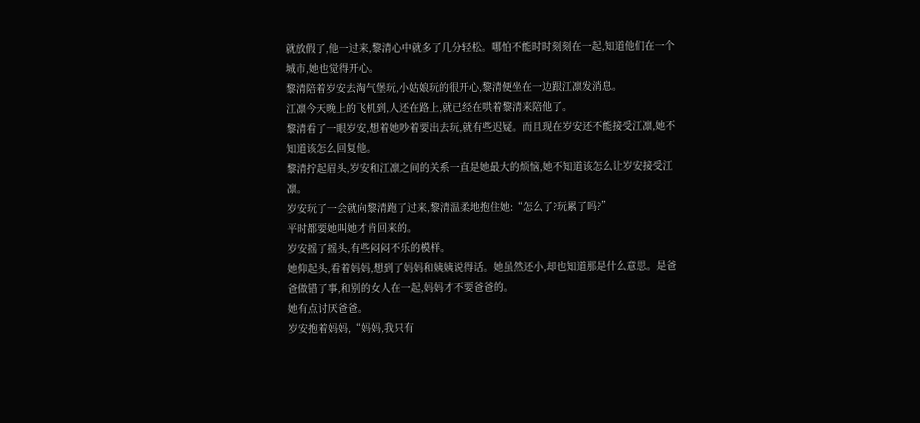就放假了,他一过来,黎清心中就多了几分轻松。哪怕不能时时刻刻在一起,知道他们在一个城市,她也觉得开心。
黎清陪着岁安去淘气堡玩,小姑娘玩的很开心,黎清便坐在一边跟江凛发消息。
江凛今天晚上的飞机到,人还在路上,就已经在哄着黎清来陪他了。
黎清看了一眼岁安,想着她吵着要出去玩,就有些迟疑。而且现在岁安还不能接受江凛,她不知道该怎么回复他。
黎清拧起眉头,岁安和江凛之间的关系一直是她最大的烦恼,她不知道该怎么让岁安接受江凛。
岁安玩了一会就向黎清跑了过来,黎清温柔地抱住她:“怎么了?玩累了吗?”
平时都要她叫她才肯回来的。
岁安摇了摇头,有些闷闷不乐的模样。
她仰起头,看着妈妈,想到了妈妈和姨姨说得话。她虽然还小,却也知道那是什么意思。是爸爸做错了事,和别的女人在一起,妈妈才不要爸爸的。
她有点讨厌爸爸。
岁安抱着妈妈,“妈妈,我只有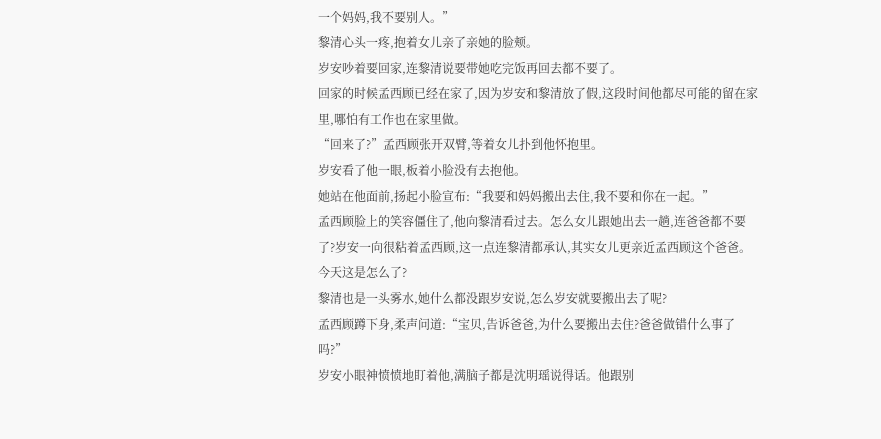一个妈妈,我不要别人。”
黎清心头一疼,抱着女儿亲了亲她的脸颊。
岁安吵着要回家,连黎清说要带她吃完饭再回去都不要了。
回家的时候孟西顾已经在家了,因为岁安和黎清放了假,这段时间他都尽可能的留在家里,哪怕有工作也在家里做。
“回来了?”孟西顾张开双臂,等着女儿扑到他怀抱里。
岁安看了他一眼,板着小脸没有去抱他。
她站在他面前,扬起小脸宣布:“我要和妈妈搬出去住,我不要和你在一起。”
孟西顾脸上的笑容僵住了,他向黎清看过去。怎么女儿跟她出去一趟,连爸爸都不要了?岁安一向很粘着孟西顾,这一点连黎清都承认,其实女儿更亲近孟西顾这个爸爸。
今天这是怎么了?
黎清也是一头雾水,她什么都没跟岁安说,怎么岁安就要搬出去了呢?
孟西顾蹲下身,柔声问道:“宝贝,告诉爸爸,为什么要搬出去住?爸爸做错什么事了吗?”
岁安小眼神愤愤地盯着他,满脑子都是沈明瑶说得话。他跟别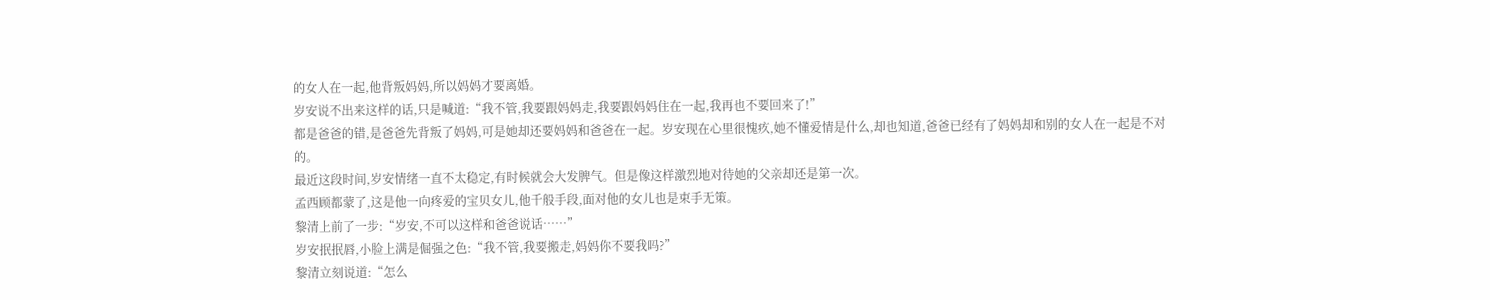的女人在一起,他背叛妈妈,所以妈妈才要离婚。
岁安说不出来这样的话,只是喊道:“我不管,我要跟妈妈走,我要跟妈妈住在一起,我再也不要回来了!”
都是爸爸的错,是爸爸先背叛了妈妈,可是她却还要妈妈和爸爸在一起。岁安现在心里很愧疚,她不懂爱情是什么,却也知道,爸爸已经有了妈妈却和别的女人在一起是不对的。
最近这段时间,岁安情绪一直不太稳定,有时候就会大发脾气。但是像这样激烈地对待她的父亲却还是第一次。
孟西顾都蒙了,这是他一向疼爱的宝贝女儿,他千般手段,面对他的女儿也是束手无策。
黎清上前了一步:“岁安,不可以这样和爸爸说话……”
岁安抿抿唇,小脸上满是倔强之色:“我不管,我要搬走,妈妈你不要我吗?”
黎清立刻说道:“怎么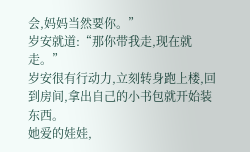会,妈妈当然要你。”
岁安就道:“那你带我走,现在就走。”
岁安很有行动力,立刻转身跑上楼,回到房间,拿出自己的小书包就开始装东西。
她爱的娃娃,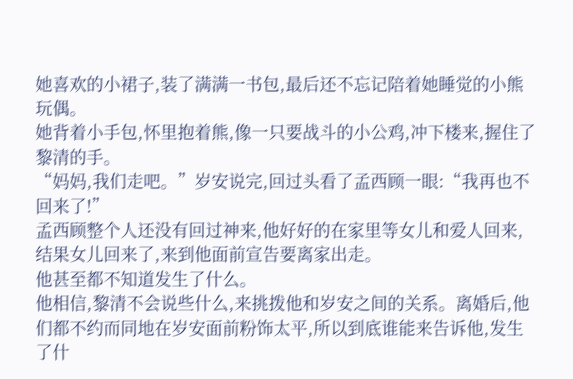她喜欢的小裙子,装了满满一书包,最后还不忘记陪着她睡觉的小熊玩偶。
她背着小手包,怀里抱着熊,像一只要战斗的小公鸡,冲下楼来,握住了黎清的手。
“妈妈,我们走吧。”岁安说完,回过头看了孟西顾一眼:“我再也不回来了!”
孟西顾整个人还没有回过神来,他好好的在家里等女儿和爱人回来,结果女儿回来了,来到他面前宣告要离家出走。
他甚至都不知道发生了什么。
他相信,黎清不会说些什么,来挑拨他和岁安之间的关系。离婚后,他们都不约而同地在岁安面前粉饰太平,所以到底谁能来告诉他,发生了什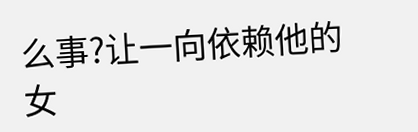么事?让一向依赖他的女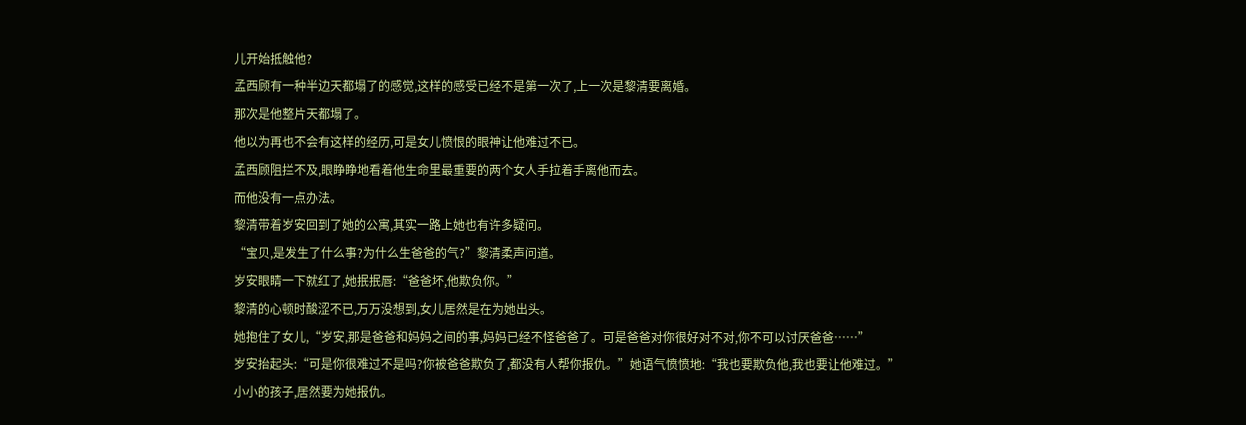儿开始抵触他?
孟西顾有一种半边天都塌了的感觉,这样的感受已经不是第一次了,上一次是黎清要离婚。
那次是他整片天都塌了。
他以为再也不会有这样的经历,可是女儿愤恨的眼神让他难过不已。
孟西顾阻拦不及,眼睁睁地看着他生命里最重要的两个女人手拉着手离他而去。
而他没有一点办法。
黎清带着岁安回到了她的公寓,其实一路上她也有许多疑问。
“宝贝,是发生了什么事?为什么生爸爸的气?”黎清柔声问道。
岁安眼睛一下就红了,她抿抿唇:“爸爸坏,他欺负你。”
黎清的心顿时酸涩不已,万万没想到,女儿居然是在为她出头。
她抱住了女儿,“岁安,那是爸爸和妈妈之间的事,妈妈已经不怪爸爸了。可是爸爸对你很好对不对,你不可以讨厌爸爸……”
岁安抬起头:“可是你很难过不是吗?你被爸爸欺负了,都没有人帮你报仇。”她语气愤愤地:“我也要欺负他,我也要让他难过。”
小小的孩子,居然要为她报仇。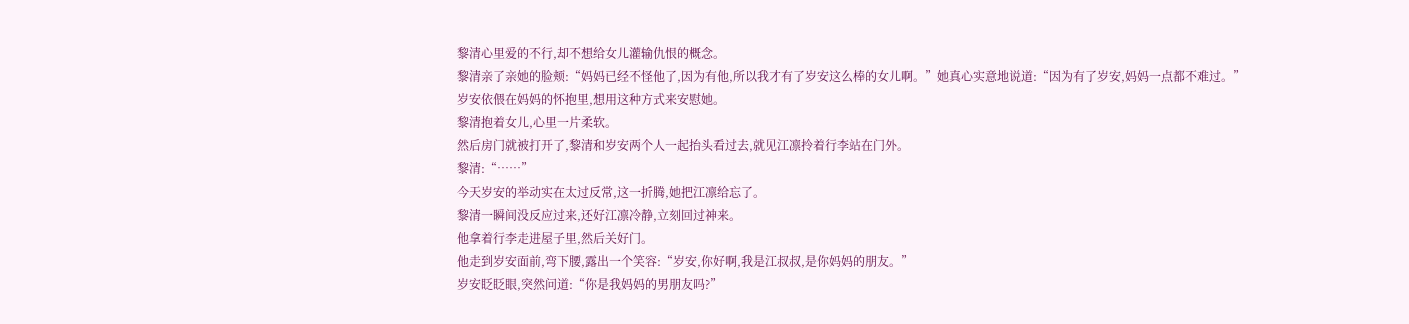黎清心里爱的不行,却不想给女儿灌输仇恨的概念。
黎清亲了亲她的脸颊:“妈妈已经不怪他了,因为有他,所以我才有了岁安这么棒的女儿啊。”她真心实意地说道:“因为有了岁安,妈妈一点都不难过。”
岁安依偎在妈妈的怀抱里,想用这种方式来安慰她。
黎清抱着女儿,心里一片柔软。
然后房门就被打开了,黎清和岁安两个人一起抬头看过去,就见江凛拎着行李站在门外。
黎清:“……”
今天岁安的举动实在太过反常,这一折腾,她把江凛给忘了。
黎清一瞬间没反应过来,还好江凛冷静,立刻回过神来。
他拿着行李走进屋子里,然后关好门。
他走到岁安面前,弯下腰,露出一个笑容:“岁安,你好啊,我是江叔叔,是你妈妈的朋友。”
岁安眨眨眼,突然问道:“你是我妈妈的男朋友吗?”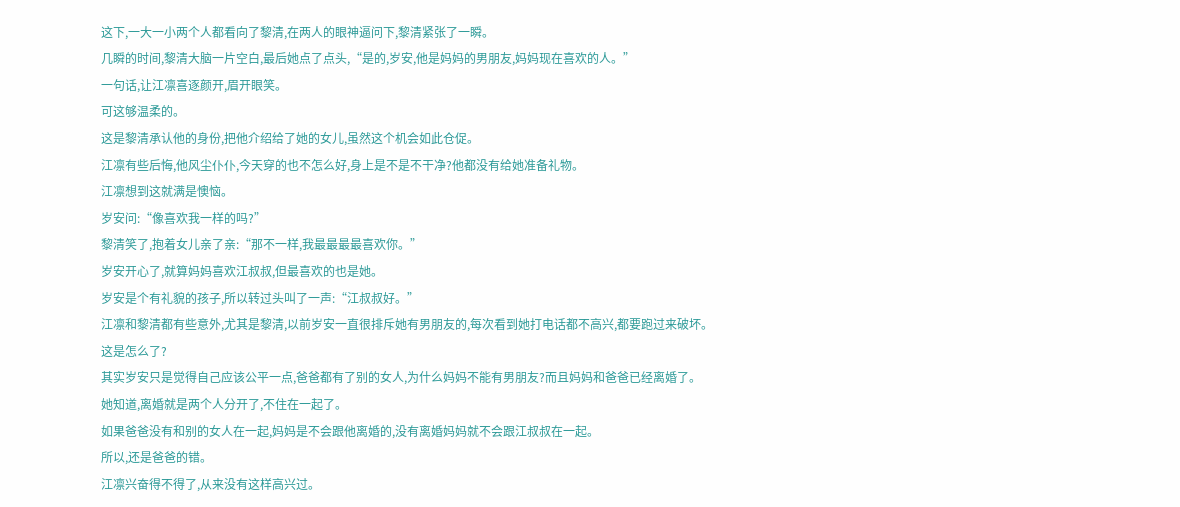这下,一大一小两个人都看向了黎清,在两人的眼神逼问下,黎清紧张了一瞬。
几瞬的时间,黎清大脑一片空白,最后她点了点头,“是的,岁安,他是妈妈的男朋友,妈妈现在喜欢的人。”
一句话,让江凛喜逐颜开,眉开眼笑。
可这够温柔的。
这是黎清承认他的身份,把他介绍给了她的女儿,虽然这个机会如此仓促。
江凛有些后悔,他风尘仆仆,今天穿的也不怎么好,身上是不是不干净?他都没有给她准备礼物。
江凛想到这就满是懊恼。
岁安问:“像喜欢我一样的吗?”
黎清笑了,抱着女儿亲了亲:“那不一样,我最最最最喜欢你。”
岁安开心了,就算妈妈喜欢江叔叔,但最喜欢的也是她。
岁安是个有礼貌的孩子,所以转过头叫了一声:“江叔叔好。”
江凛和黎清都有些意外,尤其是黎清,以前岁安一直很排斥她有男朋友的,每次看到她打电话都不高兴,都要跑过来破坏。
这是怎么了?
其实岁安只是觉得自己应该公平一点,爸爸都有了别的女人,为什么妈妈不能有男朋友?而且妈妈和爸爸已经离婚了。
她知道,离婚就是两个人分开了,不住在一起了。
如果爸爸没有和别的女人在一起,妈妈是不会跟他离婚的,没有离婚妈妈就不会跟江叔叔在一起。
所以,还是爸爸的错。
江凛兴奋得不得了,从来没有这样高兴过。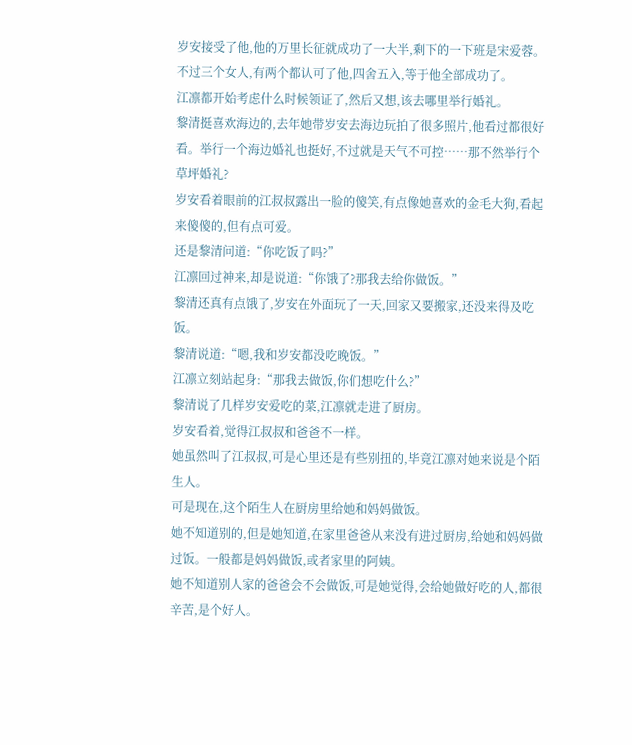岁安接受了他,他的万里长征就成功了一大半,剩下的一下班是宋爱蓉。不过三个女人,有两个都认可了他,四舍五入,等于他全部成功了。
江凛都开始考虑什么时候领证了,然后又想,该去哪里举行婚礼。
黎清挺喜欢海边的,去年她带岁安去海边玩拍了很多照片,他看过都很好看。举行一个海边婚礼也挺好,不过就是天气不可控……那不然举行个草坪婚礼?
岁安看着眼前的江叔叔露出一脸的傻笑,有点像她喜欢的金毛大狗,看起来傻傻的,但有点可爱。
还是黎清问道:“你吃饭了吗?”
江凛回过神来,却是说道:“你饿了?那我去给你做饭。”
黎清还真有点饿了,岁安在外面玩了一天,回家又要搬家,还没来得及吃饭。
黎清说道:“嗯,我和岁安都没吃晚饭。”
江凛立刻站起身:“那我去做饭,你们想吃什么?”
黎清说了几样岁安爱吃的菜,江凛就走进了厨房。
岁安看着,觉得江叔叔和爸爸不一样。
她虽然叫了江叔叔,可是心里还是有些别扭的,毕竟江凛对她来说是个陌生人。
可是现在,这个陌生人在厨房里给她和妈妈做饭。
她不知道别的,但是她知道,在家里爸爸从来没有进过厨房,给她和妈妈做过饭。一般都是妈妈做饭,或者家里的阿姨。
她不知道别人家的爸爸会不会做饭,可是她觉得,会给她做好吃的人,都很辛苦,是个好人。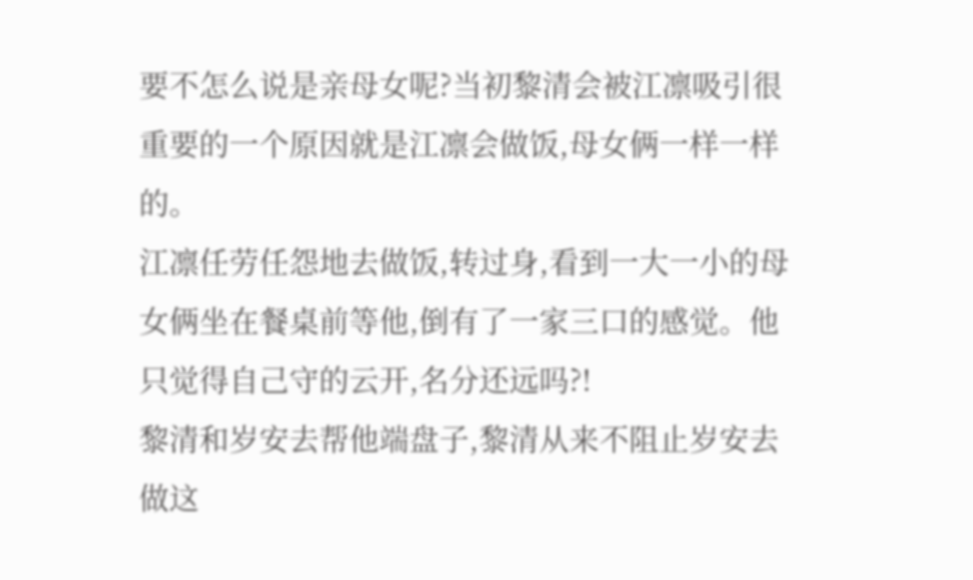要不怎么说是亲母女呢?当初黎清会被江凛吸引很重要的一个原因就是江凛会做饭,母女俩一样一样的。
江凛任劳任怨地去做饭,转过身,看到一大一小的母女俩坐在餐桌前等他,倒有了一家三口的感觉。他只觉得自己守的云开,名分还远吗?!
黎清和岁安去帮他端盘子,黎清从来不阻止岁安去做这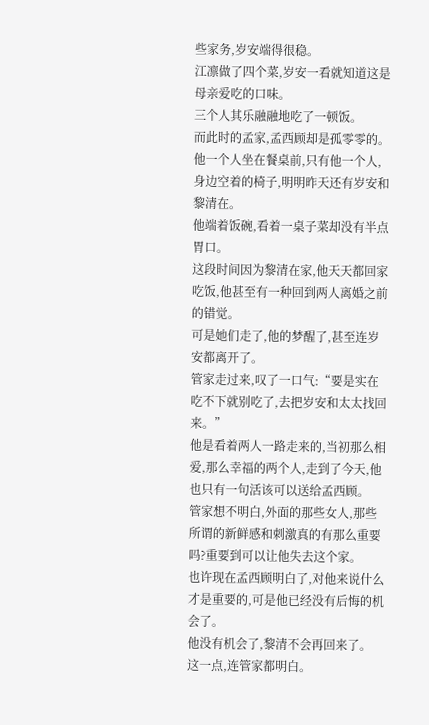些家务,岁安端得很稳。
江凛做了四个菜,岁安一看就知道这是母亲爱吃的口味。
三个人其乐融融地吃了一顿饭。
而此时的孟家,孟西顾却是孤零零的。
他一个人坐在餐桌前,只有他一个人,身边空着的椅子,明明昨天还有岁安和黎清在。
他端着饭碗,看着一桌子菜却没有半点胃口。
这段时间因为黎清在家,他天天都回家吃饭,他甚至有一种回到两人离婚之前的错觉。
可是她们走了,他的梦醒了,甚至连岁安都离开了。
管家走过来,叹了一口气:“要是实在吃不下就别吃了,去把岁安和太太找回来。”
他是看着两人一路走来的,当初那么相爱,那么幸福的两个人,走到了今天,他也只有一句活该可以送给孟西顾。
管家想不明白,外面的那些女人,那些所谓的新鲜感和刺激真的有那么重要吗?重要到可以让他失去这个家。
也许现在孟西顾明白了,对他来说什么才是重要的,可是他已经没有后悔的机会了。
他没有机会了,黎清不会再回来了。
这一点,连管家都明白。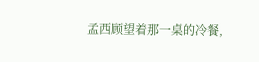孟西顾望着那一桌的冷餐,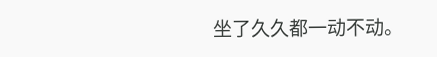坐了久久都一动不动。